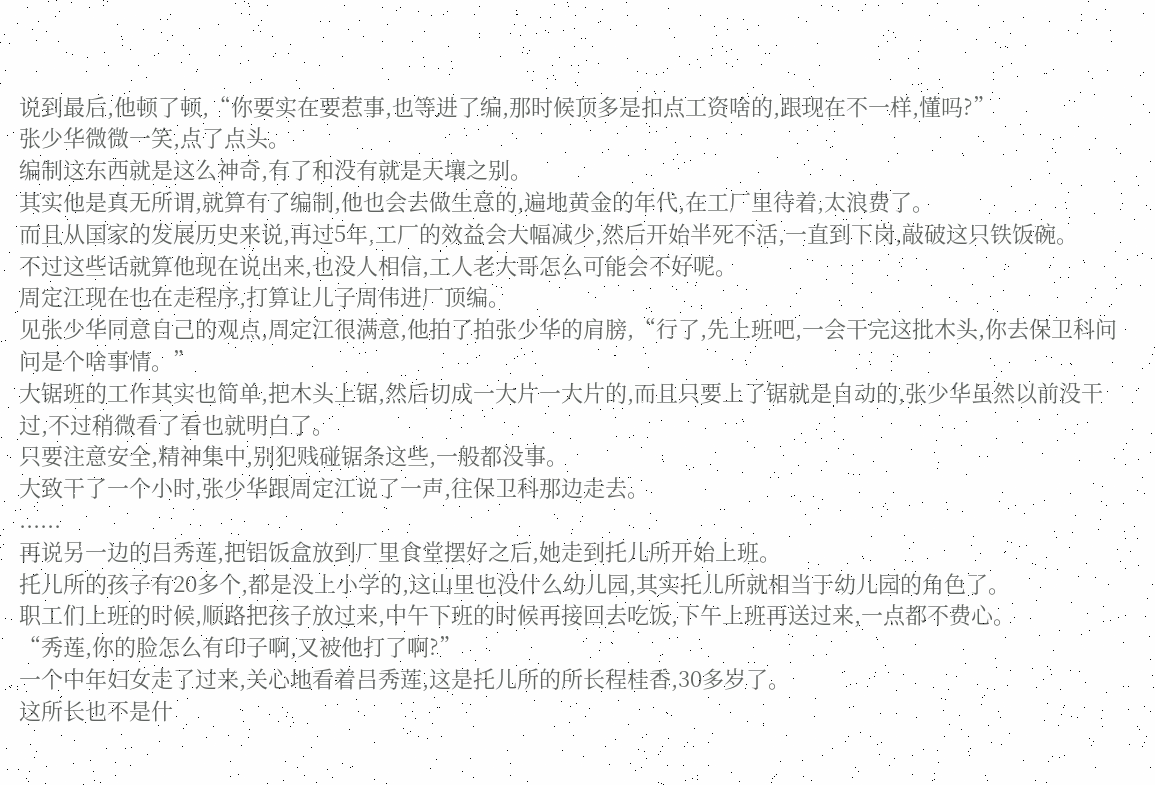说到最后,他顿了顿,“你要实在要惹事,也等进了编,那时候顶多是扣点工资啥的,跟现在不一样,懂吗?”
张少华微微一笑,点了点头。
编制这东西就是这么神奇,有了和没有就是天壤之别。
其实他是真无所谓,就算有了编制,他也会去做生意的,遍地黄金的年代,在工厂里待着,太浪费了。
而且从国家的发展历史来说,再过5年,工厂的效益会大幅减少,然后开始半死不活,一直到下岗,敲破这只铁饭碗。
不过这些话就算他现在说出来,也没人相信,工人老大哥怎么可能会不好呢。
周定江现在也在走程序,打算让儿子周伟进厂顶编。
见张少华同意自己的观点,周定江很满意,他拍了拍张少华的肩膀,“行了,先上班吧,一会干完这批木头,你去保卫科问问是个啥事情。”
大锯班的工作其实也简单,把木头上锯,然后切成一大片一大片的,而且只要上了锯就是自动的,张少华虽然以前没干过,不过稍微看了看也就明白了。
只要注意安全,精神集中,别犯贱碰锯条这些,一般都没事。
大致干了一个小时,张少华跟周定江说了一声,往保卫科那边走去。
......
再说另一边的吕秀莲,把铝饭盒放到厂里食堂摆好之后,她走到托儿所开始上班。
托儿所的孩子有20多个,都是没上小学的,这山里也没什么幼儿园,其实托儿所就相当于幼儿园的角色了。
职工们上班的时候,顺路把孩子放过来,中午下班的时候再接回去吃饭,下午上班再送过来,一点都不费心。
“秀莲,你的脸怎么有印子啊,又被他打了啊?”
一个中年妇女走了过来,关心地看着吕秀莲,这是托儿所的所长程桂香,30多岁了。
这所长也不是什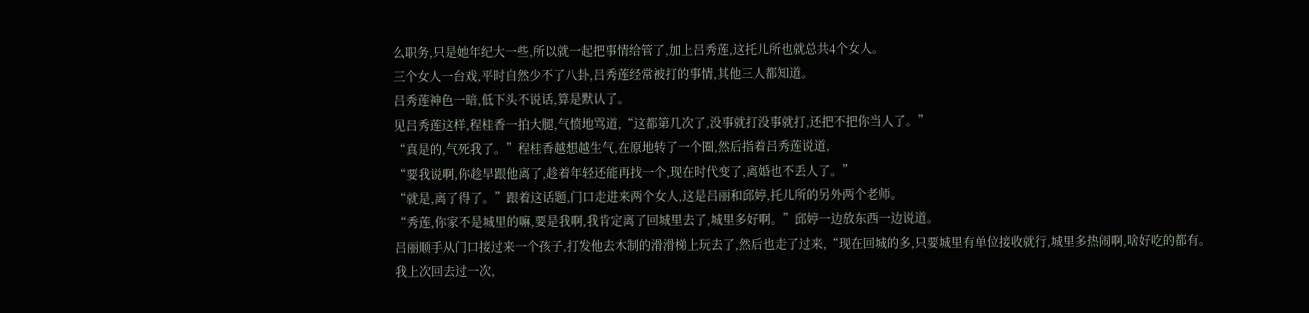么职务,只是她年纪大一些,所以就一起把事情给管了,加上吕秀莲,这托儿所也就总共4个女人。
三个女人一台戏,平时自然少不了八卦,吕秀莲经常被打的事情,其他三人都知道。
吕秀莲神色一暗,低下头不说话,算是默认了。
见吕秀莲这样,程桂香一拍大腿,气愤地骂道,“这都第几次了,没事就打没事就打,还把不把你当人了。”
“真是的,气死我了。”程桂香越想越生气,在原地转了一个圈,然后指着吕秀莲说道,
“要我说啊,你趁早跟他离了,趁着年轻还能再找一个,现在时代变了,离婚也不丢人了。”
“就是,离了得了。”跟着这话题,门口走进来两个女人,这是吕丽和邱婷,托儿所的另外两个老师。
“秀莲,你家不是城里的嘛,要是我啊,我肯定离了回城里去了,城里多好啊。”邱婷一边放东西一边说道。
吕丽顺手从门口接过来一个孩子,打发他去木制的滑滑梯上玩去了,然后也走了过来,“现在回城的多,只要城里有单位接收就行,城里多热闹啊,啥好吃的都有。
我上次回去过一次,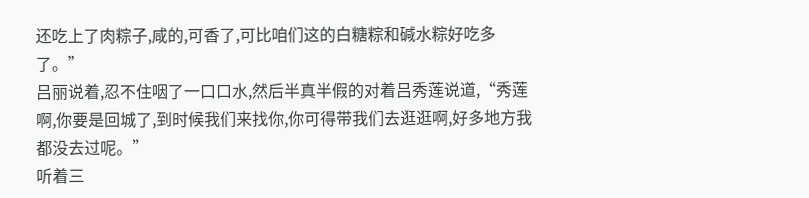还吃上了肉粽子,咸的,可香了,可比咱们这的白糖粽和碱水粽好吃多了。”
吕丽说着,忍不住咽了一口口水,然后半真半假的对着吕秀莲说道,“秀莲啊,你要是回城了,到时候我们来找你,你可得带我们去逛逛啊,好多地方我都没去过呢。”
听着三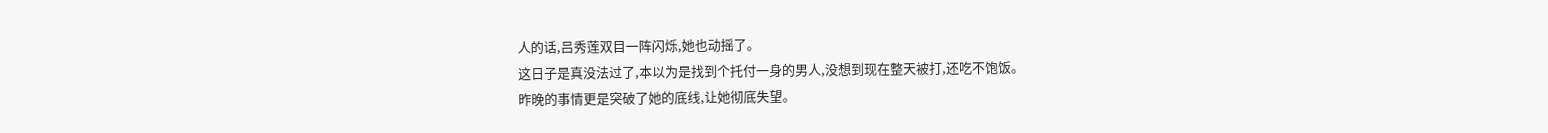人的话,吕秀莲双目一阵闪烁,她也动摇了。
这日子是真没法过了,本以为是找到个托付一身的男人,没想到现在整天被打,还吃不饱饭。
昨晚的事情更是突破了她的底线,让她彻底失望。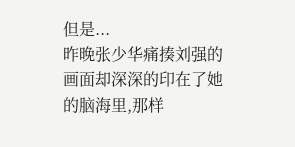但是...
昨晚张少华痛揍刘强的画面却深深的印在了她的脑海里,那样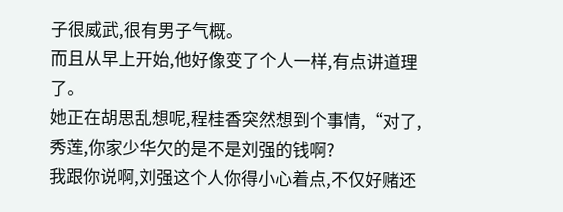子很威武,很有男子气概。
而且从早上开始,他好像变了个人一样,有点讲道理了。
她正在胡思乱想呢,程桂香突然想到个事情,“对了,秀莲,你家少华欠的是不是刘强的钱啊?
我跟你说啊,刘强这个人你得小心着点,不仅好赌还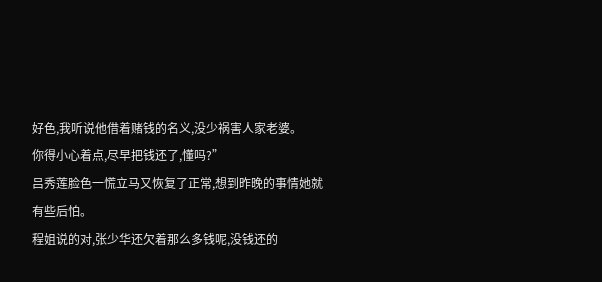好色,我听说他借着赌钱的名义,没少祸害人家老婆。
你得小心着点,尽早把钱还了,懂吗?”
吕秀莲脸色一慌立马又恢复了正常,想到昨晚的事情她就有些后怕。
程姐说的对,张少华还欠着那么多钱呢,没钱还的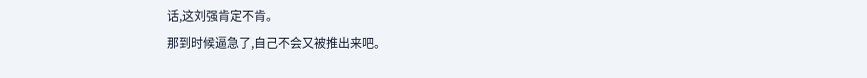话,这刘强肯定不肯。
那到时候逼急了,自己不会又被推出来吧。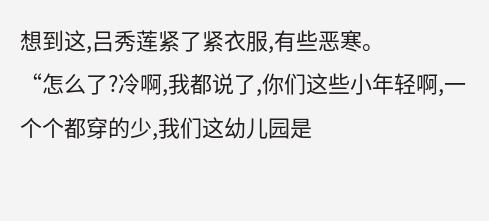想到这,吕秀莲紧了紧衣服,有些恶寒。
“怎么了?冷啊,我都说了,你们这些小年轻啊,一个个都穿的少,我们这幼儿园是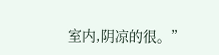室内,阴凉的很。”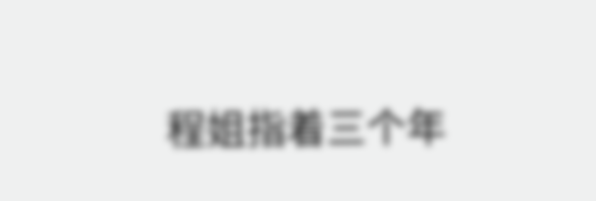程姐指着三个年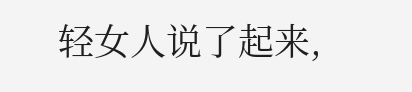轻女人说了起来,